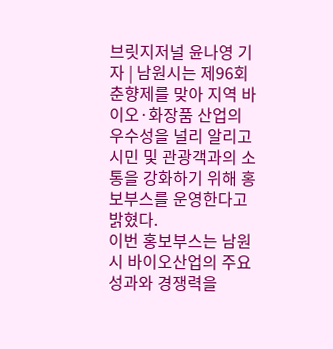브릿지저널 윤나영 기자 | 남원시는 제96회 춘향제를 맞아 지역 바이오·화장품 산업의 우수성을 널리 알리고 시민 및 관광객과의 소통을 강화하기 위해 홍보부스를 운영한다고 밝혔다.
이번 홍보부스는 남원시 바이오산업의 주요 성과와 경쟁력을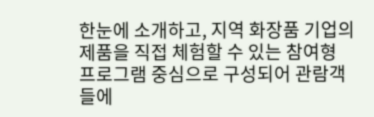한눈에 소개하고, 지역 화장품 기업의 제품을 직접 체험할 수 있는 참여형 프로그램 중심으로 구성되어 관람객들에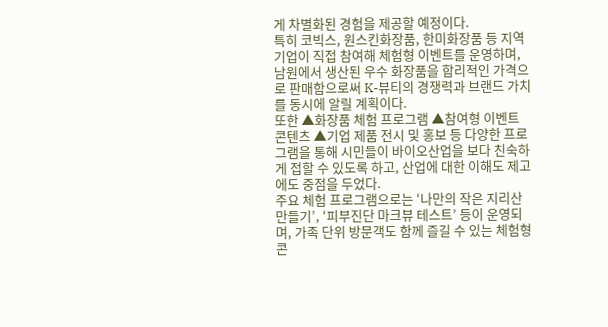게 차별화된 경험을 제공할 예정이다.
특히 코빅스, 원스킨화장품, 한미화장품 등 지역 기업이 직접 참여해 체험형 이벤트를 운영하며, 남원에서 생산된 우수 화장품을 합리적인 가격으로 판매함으로써 K-뷰티의 경쟁력과 브랜드 가치를 동시에 알릴 계획이다.
또한 ▲화장품 체험 프로그램 ▲참여형 이벤트 콘텐츠 ▲기업 제품 전시 및 홍보 등 다양한 프로그램을 통해 시민들이 바이오산업을 보다 친숙하게 접할 수 있도록 하고, 산업에 대한 이해도 제고에도 중점을 두었다.
주요 체험 프로그램으로는 ‘나만의 작은 지리산 만들기’, ‘피부진단 마크뷰 테스트’ 등이 운영되며, 가족 단위 방문객도 함께 즐길 수 있는 체험형 콘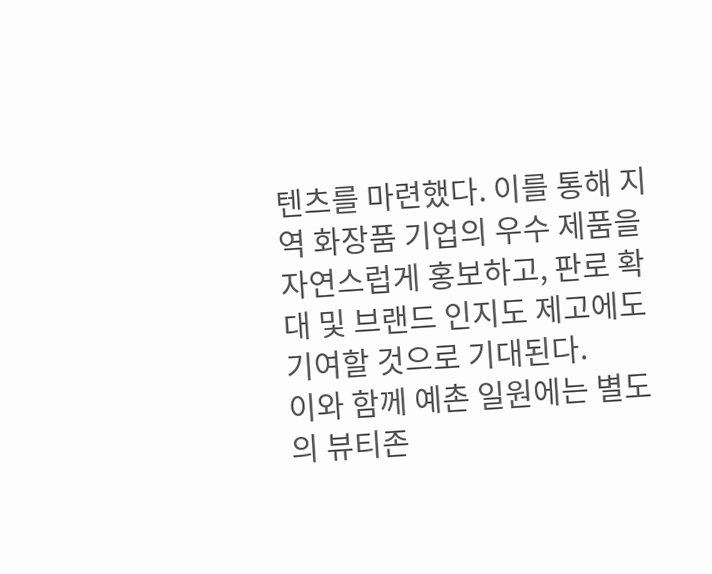텐츠를 마련했다. 이를 통해 지역 화장품 기업의 우수 제품을 자연스럽게 홍보하고, 판로 확대 및 브랜드 인지도 제고에도 기여할 것으로 기대된다.
이와 함께 예촌 일원에는 별도의 뷰티존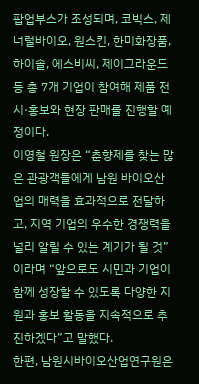팝업부스가 조성되며, 코빅스, 제너럴바이오, 원스킨, 한미화장품, 하이솔, 에스비씨, 제이그라운드 등 총 7개 기업이 참여해 제품 전시·홍보와 현장 판매를 진행할 예정이다.
이영철 원장은 “춘향제를 찾는 많은 관광객들에게 남원 바이오산업의 매력을 효과적으로 전달하고, 지역 기업의 우수한 경쟁력을 널리 알릴 수 있는 계기가 될 것”이라며 “앞으로도 시민과 기업이 함께 성장할 수 있도록 다양한 지원과 홍보 활동을 지속적으로 추진하겠다”고 말했다.
한편, 남원시바이오산업연구원은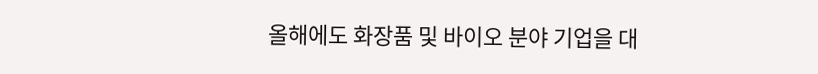올해에도 화장품 및 바이오 분야 기업을 대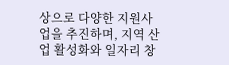상으로 다양한 지원사업을 추진하며, 지역 산업 활성화와 일자리 창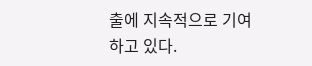출에 지속적으로 기여하고 있다.